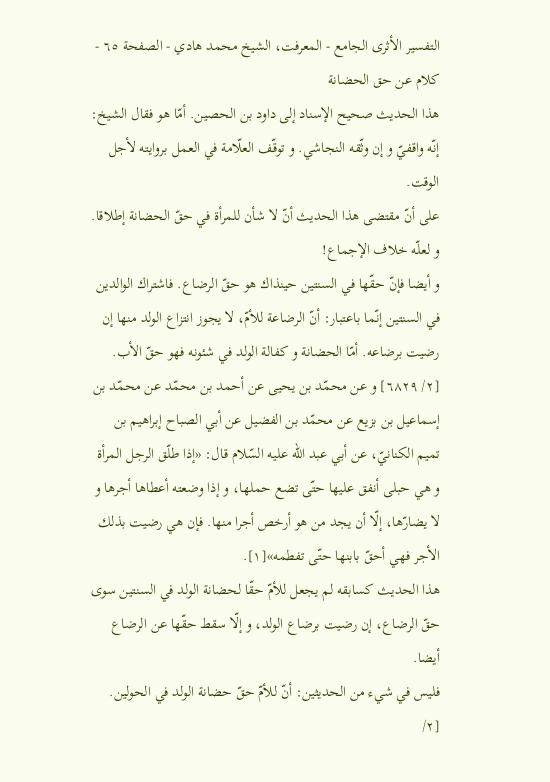التفسير الأثرى الجامع - المعرفت، الشيخ محمد هادي - الصفحة ٦٥ - كلام عن حق الحضانة
هذا الحديث صحيح الإسناد إلى داود بن الحصين. أمّا هو فقال الشيخ: إنّه واقفيّ و إن وثّقه النجاشي. و توقّف العلّامة في العمل بروايته لأجل الوقت.
على أنّ مقتضى هذا الحديث أنّ لا شأن للمرأة في حقّ الحضانة إطلاقا. و لعلّه خلاف الإجماع!
و أيضا فإنّ حقّها في السنتين حينذاك هو حقّ الرضاع. فاشتراك الوالدين في السنتين إنّما باعتبار: أنّ الرضاعة للأمّ، لا يجوز انتزاع الولد منها إن رضيت برضاعه. أمّا الحضانة و كفالة الولد في شئونه فهو حقّ الأب.
[٢/ ٦٨٢٩] و عن محمّد بن يحيى عن أحمد بن محمّد عن محمّد بن إسماعيل بن بزيع عن محمّد بن الفضيل عن أبي الصباح إبراهيم بن تميم الكنانيّ، عن أبي عبد اللّه عليه السّلام قال: «إذا طلّق الرجل المرأة و هي حبلى أنفق عليها حتّى تضع حملها، و إذا وضعته أعطاها أجرها و لا يضارّها، إلّا أن يجد من هو أرخص أجرا منها. فإن هي رضيت بذلك الأجر فهي أحقّ بابنها حتّى تفطمه»[١].
هذا الحديث كسابقه لم يجعل للأمّ حقّا لحضانة الولد في السنتين سوى حقّ الرضاع، إن رضيت برضاع الولد، و إلّا سقط حقّها عن الرضاع أيضا.
فليس في شيء من الحديثين: أنّ للأمّ حقّ حضانة الولد في الحولين.
[٢/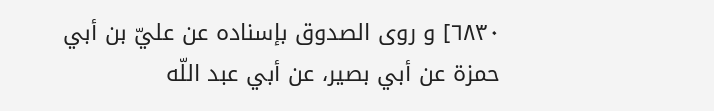٦٨٣٠] و روى الصدوق بإسناده عن عليّ بن أبي حمزة عن أبي بصير، عن أبي عبد اللّه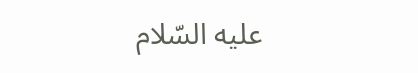عليه السّلام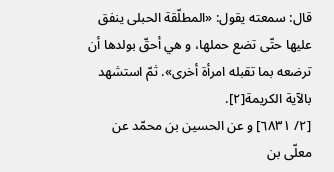قال: سمعته يقول: «المطلّقة الحبلى ينفق عليها حتّى تضع حملها، و هي أحقّ بولدها أن ترضعه بما تقبله امرأة أخرى». ثمّ استشهد بالآية الكريمة[٢].
[٢/ ٦٨٣١] و عن الحسين بن محمّد عن معلّى بن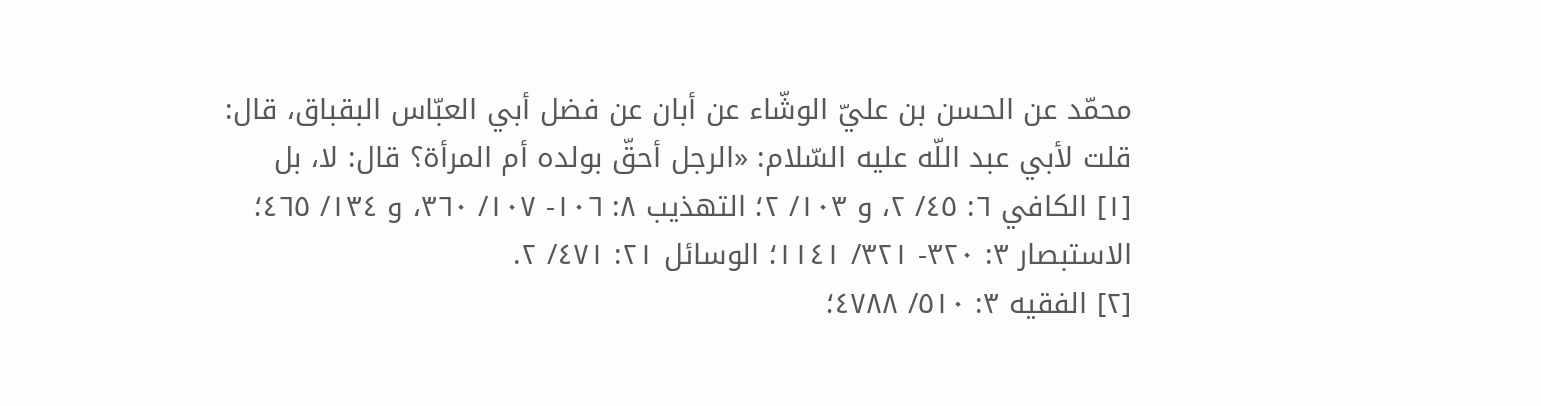محمّد عن الحسن بن عليّ الوشّاء عن أبان عن فضل أبي العبّاس البقباق، قال: قلت لأبي عبد اللّه عليه السّلام: «الرجل أحقّ بولده أم المرأة؟ قال: لا، بل
[١] الكافي ٦: ٤٥/ ٢، و ١٠٣/ ٢؛ التهذيب ٨: ١٠٦- ١٠٧/ ٣٦٠، و ١٣٤/ ٤٦٥؛ الاستبصار ٣: ٣٢٠- ٣٢١/ ١١٤١؛ الوسائل ٢١: ٤٧١/ ٢.
[٢] الفقيه ٣: ٥١٠/ ٤٧٨٨؛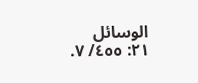الوسائل ٢١: ٤٥٥/ ٧.